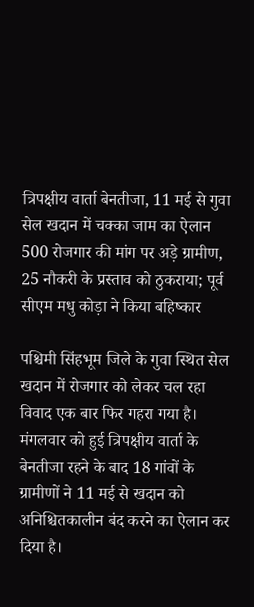त्रिपक्षीय वार्ता बेनतीजा, 11 मई से गुवा सेल खदान में चक्का जाम का ऐलान
500 रोजगार की मांग पर अड़े ग्रामीण, 25 नौकरी के प्रस्ताव को ठुकराया; पूर्व सीएम मधु कोड़ा ने किया बहिष्कार

पश्चिमी सिंहभूम जिले के गुवा स्थित सेल खदान में रोजगार को लेकर चल रहा विवाद एक बार फिर गहरा गया है। मंगलवार को हुई त्रिपक्षीय वार्ता के बेनतीजा रहने के बाद 18 गांवों के ग्रामीणों ने 11 मई से खदान को अनिश्चितकालीन बंद करने का ऐलान कर दिया है।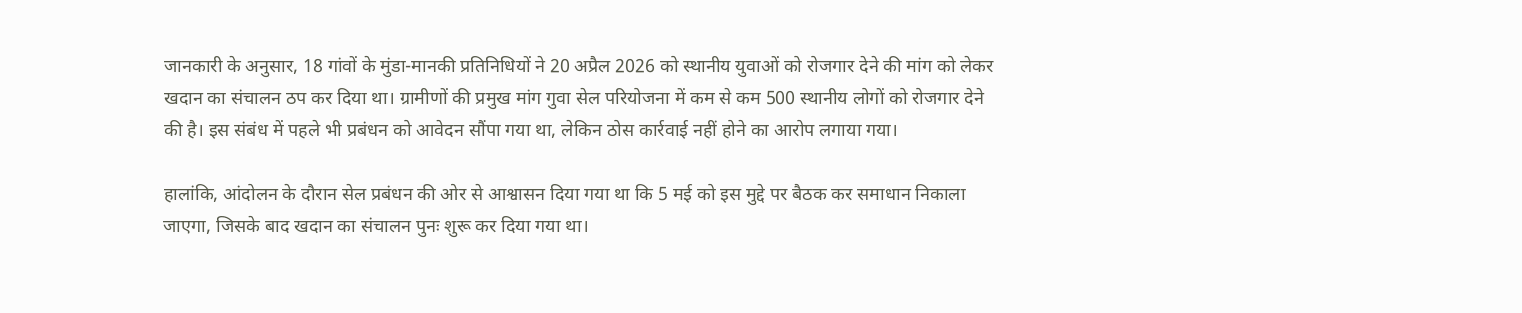जानकारी के अनुसार, 18 गांवों के मुंडा-मानकी प्रतिनिधियों ने 20 अप्रैल 2026 को स्थानीय युवाओं को रोजगार देने की मांग को लेकर खदान का संचालन ठप कर दिया था। ग्रामीणों की प्रमुख मांग गुवा सेल परियोजना में कम से कम 500 स्थानीय लोगों को रोजगार देने की है। इस संबंध में पहले भी प्रबंधन को आवेदन सौंपा गया था, लेकिन ठोस कार्रवाई नहीं होने का आरोप लगाया गया।

हालांकि, आंदोलन के दौरान सेल प्रबंधन की ओर से आश्वासन दिया गया था कि 5 मई को इस मुद्दे पर बैठक कर समाधान निकाला जाएगा, जिसके बाद खदान का संचालन पुनः शुरू कर दिया गया था।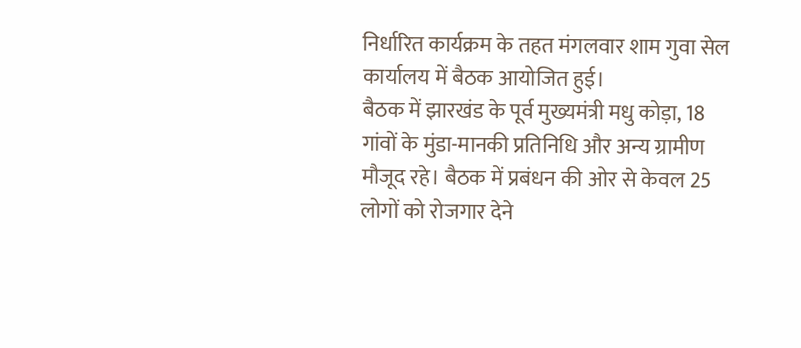निर्धारित कार्यक्रम के तहत मंगलवार शाम गुवा सेल कार्यालय में बैठक आयोजित हुई।
बैठक में झारखंड के पूर्व मुख्यमंत्री मधु कोड़ा, 18 गांवों के मुंडा-मानकी प्रतिनिधि और अन्य ग्रामीण मौजूद रहे। बैठक में प्रबंधन की ओर से केवल 25 लोगों को रोजगार देने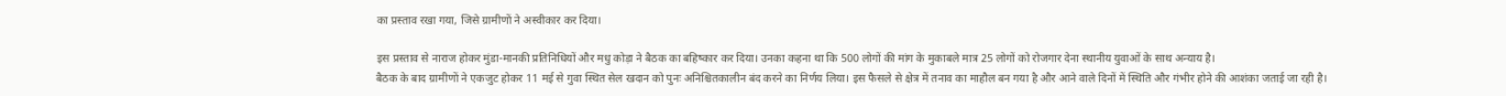का प्रस्ताव रखा गया, जिसे ग्रामीणों ने अस्वीकार कर दिया।

इस प्रस्ताव से नाराज होकर मुंडा-मानकी प्रतिनिधियों और मधु कोड़ा ने बैठक का बहिष्कार कर दिया। उनका कहना था कि 500 लोगों की मांग के मुकाबले मात्र 25 लोगों को रोजगार देना स्थानीय युवाओं के साथ अन्याय है।
बैठक के बाद ग्रामीणों ने एकजुट होकर 11 मई से गुवा स्थित सेल खदान को पुनः अनिश्चितकालीन बंद करने का निर्णय लिया। इस फैसले से क्षेत्र में तनाव का माहौल बन गया है और आने वाले दिनों में स्थिति और गंभीर होने की आशंका जताई जा रही है।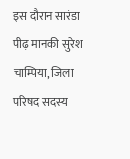इस दौरान सारंडा पीढ़ मानकी सुरेश चाम्पिया, जिला परिषद सदस्य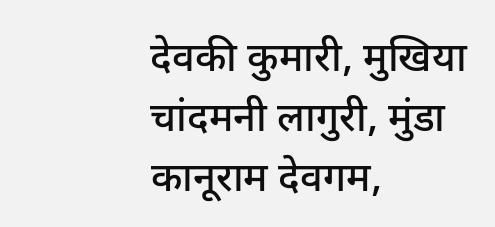देवकी कुमारी, मुखिया चांदमनी लागुरी, मुंडा कानूराम देवगम,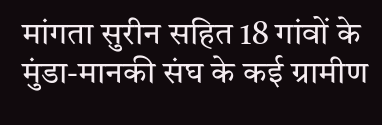मांगता सुरीन सहित 18 गांवों के मुंडा-मानकी संघ के कई ग्रामीण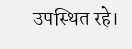उपस्थित रहे।